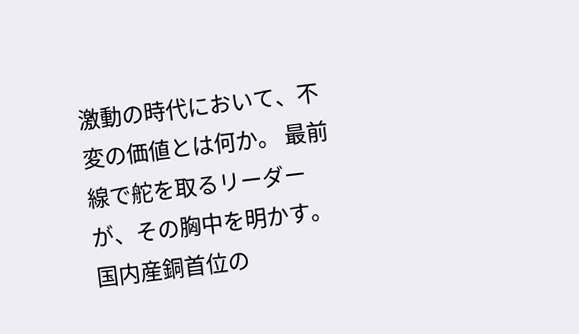激動の時代において、不変の価値とは何か。 最前線で舵を取るリーダーが、その胸中を明かす。 国内産銅首位の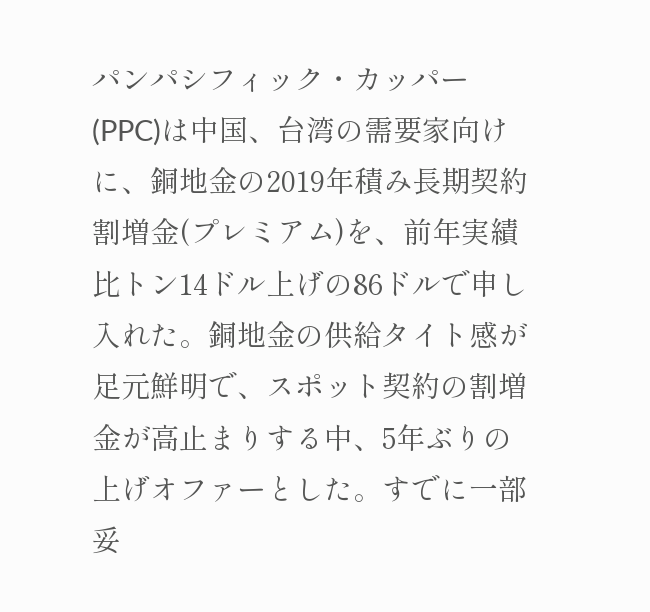パンパシフィック・カッパー(PPC)は中国、台湾の需要家向けに、銅地金の2019年積み長期契約割増金(プレミアム)を、前年実績比トン14ドル上げの86ドルで申し入れた。銅地金の供給タイト感が足元鮮明で、スポット契約の割増金が高止まりする中、5年ぶりの上げオファーとした。すでに一部妥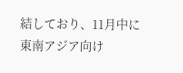結しており、11月中に東南アジア向け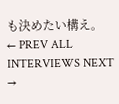も決めたい構え。 ← PREV ALL INTERVIEWS NEXT →